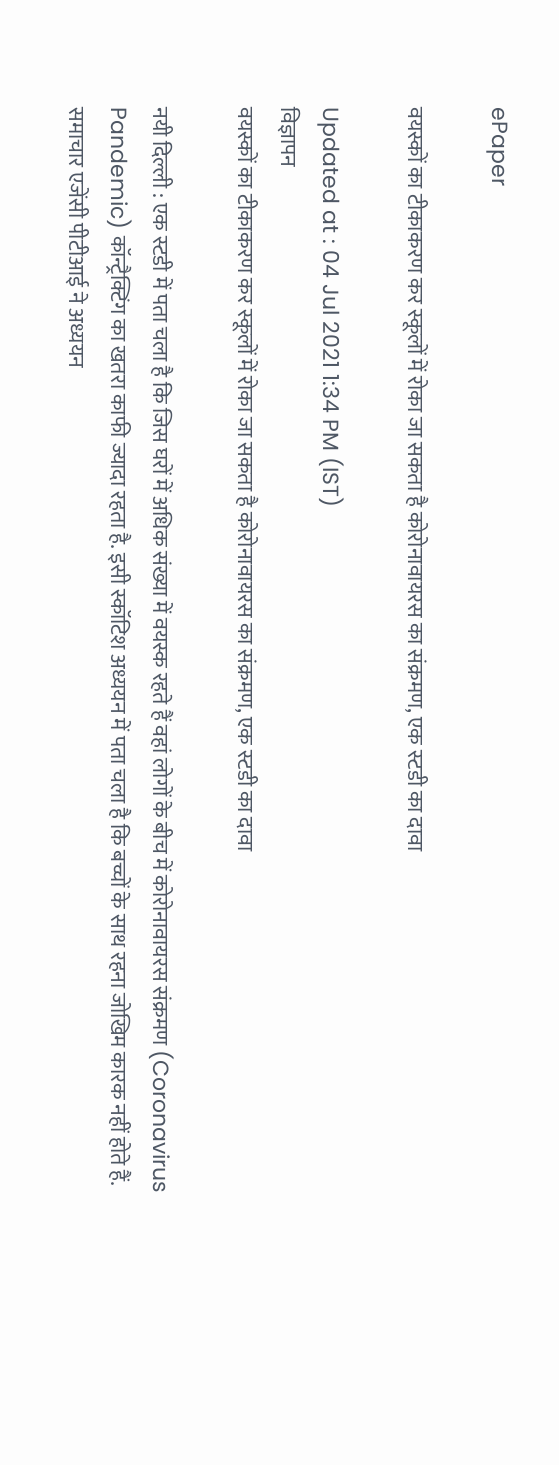ePaper

वयस्कों का टीकाकरण कर स्कूलों में रोका जा सकता है कोरोनावायरस का संक्रमण, एक स्टडी का दावा

Updated at : 04 Jul 2021 1:34 PM (IST)
विज्ञापन
वयस्कों का टीकाकरण कर स्कूलों में रोका जा सकता है कोरोनावायरस का संक्रमण, एक स्टडी का दावा

नयी दिल्ली : एक स्टडी में पता चला है कि जिस घरों में अधिक संख्या में वयस्क रहते हैं वहां लोगों के बीच में कोरोनावायरस संक्रमण (Coronavirus Pandemic) कॉन्ट्रैक्टिंग का खतरा काफी ज्यादा रहता है. इसी स्कॉटिश अध्ययन में पता चला है कि बच्चों के साथ रहना जोखिम कारक नहीं होते हैं. समाचार एजेंसी पीटीआई ने अध्ययन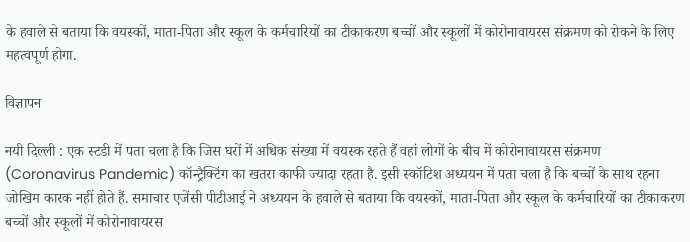के हवाले से बताया कि वयस्कों, माता-पिता और स्कूल के कर्मचारियों का टीकाकरण बच्चों और स्कूलों में कोरोनावायरस संक्रमण को रोकने के लिए महत्वपूर्ण होगा.

विज्ञापन

नयी दिल्ली : एक स्टडी में पता चला है कि जिस घरों में अधिक संख्या में वयस्क रहते हैं वहां लोगों के बीच में कोरोनावायरस संक्रमण (Coronavirus Pandemic) कॉन्ट्रैक्टिंग का खतरा काफी ज्यादा रहता है. इसी स्कॉटिश अध्ययन में पता चला है कि बच्चों के साथ रहना जोखिम कारक नहीं होते हैं. समाचार एजेंसी पीटीआई ने अध्ययन के हवाले से बताया कि वयस्कों, माता-पिता और स्कूल के कर्मचारियों का टीकाकरण बच्चों और स्कूलों में कोरोनावायरस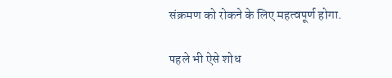संक्रमण को रोकने के लिए महत्वपूर्ण होगा.

पहले भी ऐसे शोध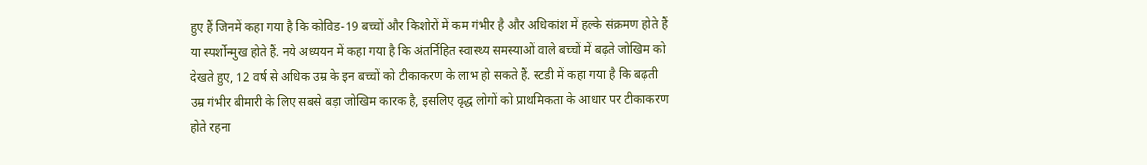हुए हैं जिनमें कहा गया है कि कोविड-19 बच्चों और किशोरों में कम गंभीर है और अधिकांश में हल्के संक्रमण होते हैं या स्पर्शोन्मुख होते हैं. नये अध्ययन में कहा गया है कि अंतर्निहित स्वास्थ्य समस्याओं वाले बच्चों में बढ़ते जोखिम को देखते हुए, 12 वर्ष से अधिक उम्र के इन बच्चों को टीकाकरण के लाभ हो सकते हैं. स्टडी में कहा गया है कि बढ़ती उम्र गंभीर बीमारी के लिए सबसे बड़ा जोखिम कारक है, इसलिए वृद्ध लोगों को प्राथमिकता के आधार पर टीकाकरण होते रहना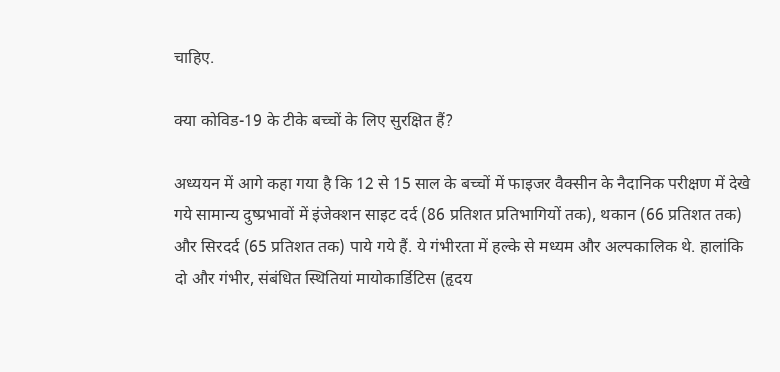चाहिए.

क्या कोविड-19 के टीके बच्चों के लिए सुरक्षित हैं?

अध्ययन में आगे कहा गया है कि 12 से 15 साल के बच्चों में फाइजर वैक्सीन के नैदानिक परीक्षण में देखे गये सामान्य दुष्प्रभावों में इंजेक्शन साइट दर्द (86 प्रतिशत प्रतिभागियों तक), थकान (66 प्रतिशत तक) और सिरदर्द (65 प्रतिशत तक) पाये गये हैं. ये गंभीरता में हल्के से मध्यम और अल्पकालिक थे. हालांकि दो और गंभीर, संबंधित स्थितियां मायोकार्डिटिस (हृदय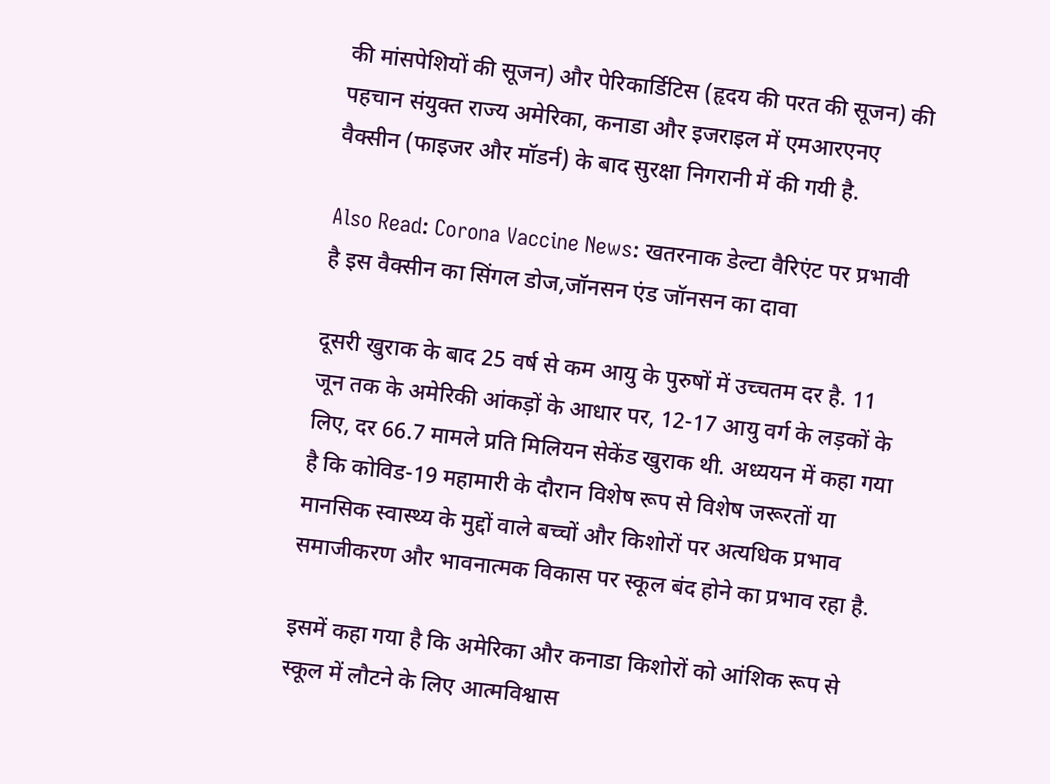की मांसपेशियों की सूजन) और पेरिकार्डिटिस (हृदय की परत की सूजन) की पहचान संयुक्त राज्य अमेरिका, कनाडा और इजराइल में एमआरएनए वैक्सीन (फाइजर और मॉडर्न) के बाद सुरक्षा निगरानी में की गयी है.

Also Read: Corona Vaccine News: खतरनाक डेल्टा वैरिएंट पर प्रभावी है इस वैक्सीन का सिंगल डोज,जॉनसन एंड जॉनसन का दावा

दूसरी खुराक के बाद 25 वर्ष से कम आयु के पुरुषों में उच्चतम दर है. 11 जून तक के अमेरिकी आंकड़ों के आधार पर, 12-17 आयु वर्ग के लड़कों के लिए, दर 66.7 मामले प्रति मिलियन सेकेंड खुराक थी. अध्ययन में कहा गया है कि कोविड-19 महामारी के दौरान विशेष रूप से विशेष जरूरतों या मानसिक स्वास्थ्य के मुद्दों वाले बच्चों और किशोरों पर अत्यधिक प्रभाव समाजीकरण और भावनात्मक विकास पर स्कूल बंद होने का प्रभाव रहा है.

इसमें कहा गया है कि अमेरिका और कनाडा किशोरों को आंशिक रूप से स्कूल में लौटने के लिए आत्मविश्वास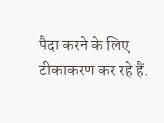पैदा करने के लिए टीकाकरण कर रहे हैं.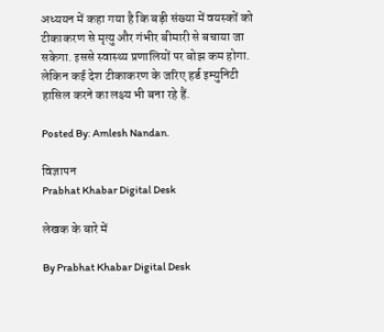अध्ययन में कहा गया है कि बड़ी संख्या में वयस्कों को टीकाकरण से मृत्यु और गंभीर बीमारी से बचाया जा सकेगा. इससे स्वास्थ्य प्रणालियों पर बोझ कम होगा. लेकिन कई देश टीकाकरण के जरिए हर्ड इम्युनिटी हासिल करने का लक्ष्य भी बना रहे हैं.

Posted By: Amlesh Nandan.

विज्ञापन
Prabhat Khabar Digital Desk

लेखक के बारे में

By Prabhat Khabar Digital Desk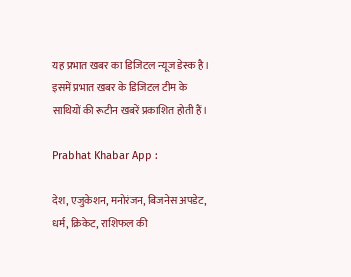यह प्रभात खबर का डिजिटल न्यूज डेस्क है। इसमें प्रभात खबर के डिजिटल टीम के साथियों की रूटीन खबरें प्रकाशित होती हैं।

Prabhat Khabar App :

देश, एजुकेशन, मनोरंजन, बिजनेस अपडेट, धर्म, क्रिकेट, राशिफल की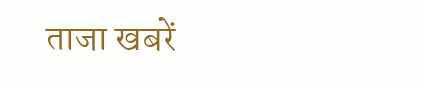ताजा खबरें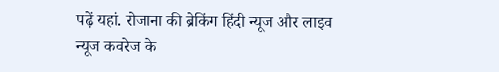पढ़ें यहां. रोजाना की ब्रेकिंग हिंदी न्यूज और लाइव न्यूज कवरेज के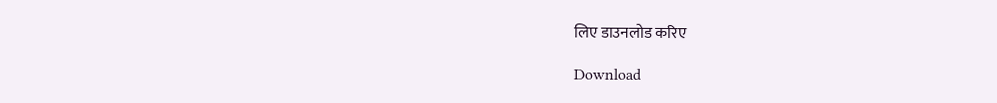लिए डाउनलोड करिए

Download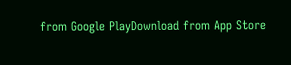from Google PlayDownload from App Store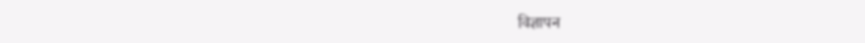विज्ञापन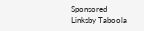Sponsored Linksby Taboola